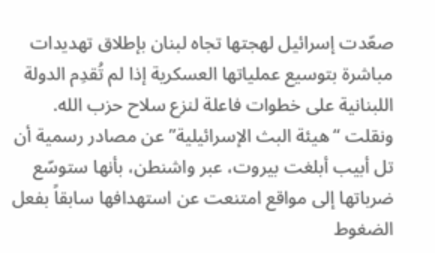صعّدت إسرائيل لهجتها تجاه لبنان بإطلاق تهديدات مباشرة بتوسيع عملياتها العسكرية إذا لم تُقدِم الدولة اللبنانية على خطوات فاعلة لنزع سلاح حزب الله. ونقلت “هيئة البث الإسرائيلية” عن مصادر رسمية أن تل أبيب أبلغت بيروت، عبر واشنطن، بأنها ستوسّع ضرباتها إلى مواقع امتنعت عن استهدافها سابقاً بفعل الضغوط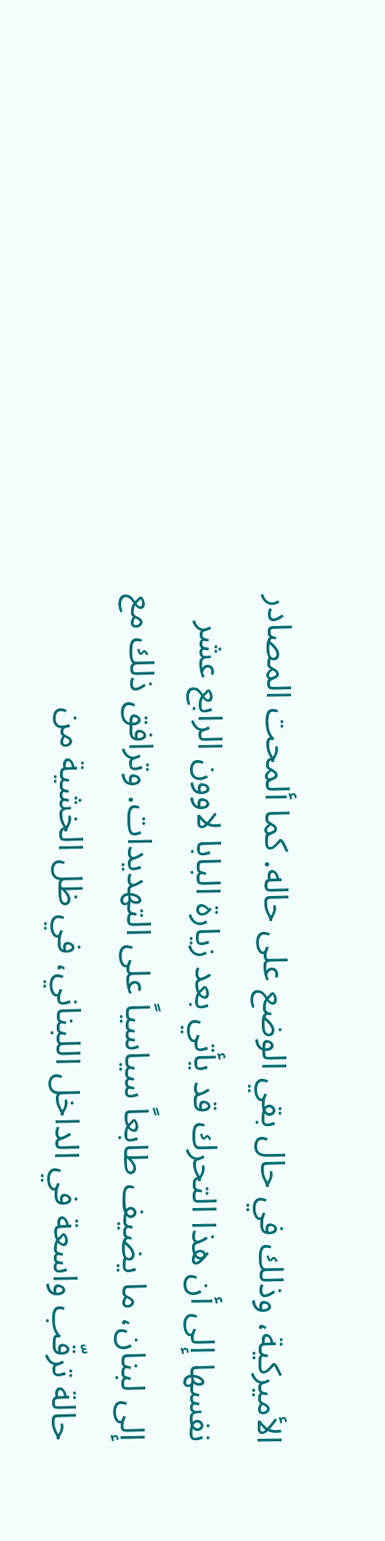الأميركية، وذلك في حال بقي الوضع على حاله. كما ألمحت المصادر نفسها إلى أن هذا التحرك قد يأتي بعد زيارة البابا لاوون الرابع عشر إلى لبنان، ما يضيف طابعاً سياسياً على التهديدات. وترافق ذلك مع حالة ترقّب واسعة في الداخل اللبناني، في ظل الخشية من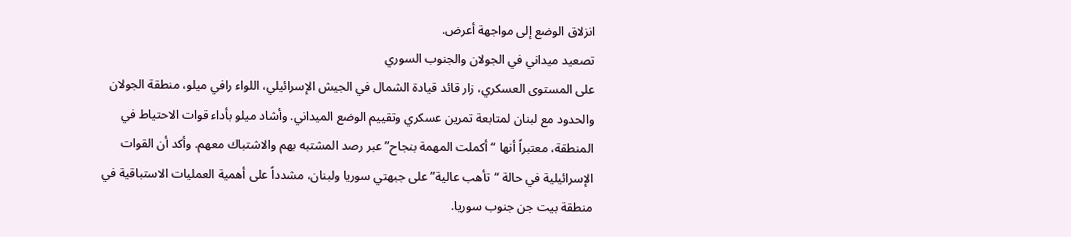انزلاق الوضع إلى مواجهة أعرض.
تصعيد ميداني في الجولان والجنوب السوري
على المستوى العسكري، زار قائد قيادة الشمال في الجيش الإسرائيلي، اللواء رافي ميلو، منطقة الجولان والحدود مع لبنان لمتابعة تمرين عسكري وتقييم الوضع الميداني. وأشاد ميلو بأداء قوات الاحتياط في المنطقة، معتبراً أنها “أكملت المهمة بنجاح” عبر رصد المشتبه بهم والاشتباك معهم. وأكد أن القوات الإسرائيلية في حالة “تأهب عالية” على جبهتي سوريا ولبنان، مشدداً على أهمية العمليات الاستباقية في منطقة بيت جن جنوب سوريا.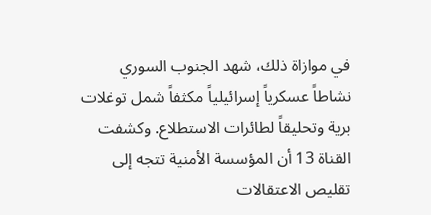في موازاة ذلك، شهد الجنوب السوري نشاطاً عسكرياً إسرائيلياً مكثفاً شمل توغلات برية وتحليقاً لطائرات الاستطلاع. وكشفت القناة 13 أن المؤسسة الأمنية تتجه إلى تقليص الاعتقالات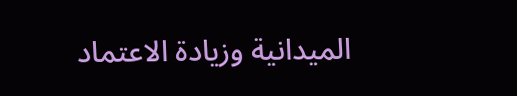الميدانية وزيادة الاعتماد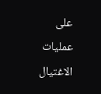على عمليات الاغتيال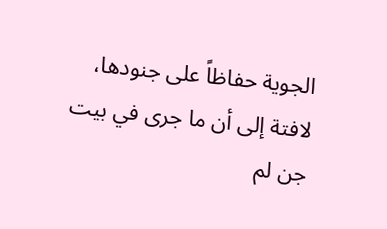الجوية حفاظاً على جنودها، لافتة إلى أن ما جرى في بيت جن لم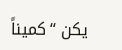يكن “كميناً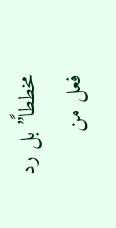مخططاً” بل رد فعل من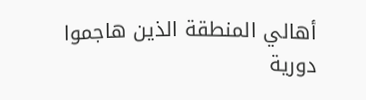أهالي المنطقة الذين هاجموا دورية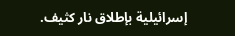إسرائيلية بإطلاق نار كثيف.